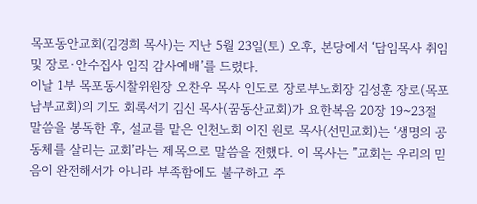목포동안교회(김경희 목사)는 지난 5월 23일(토) 오후, 본당에서 ‘담임목사 취임 및 장로·안수집사 임직 감사예배’를 드렸다.
이날 1부 목포동시찰위원장 오찬우 목사 인도로 장로부노회장 김성훈 장로(목포남부교회)의 기도 회록서기 김신 목사(꿈동산교회)가 요한복음 20장 19~23절 말씀을 봉독한 후, 설교를 맡은 인천노회 이진 원로 목사(선민교회)는 ‘생명의 공동체를 살리는 교회’라는 제목으로 말씀을 전했다. 이 목사는 ”교회는 우리의 믿음이 완전해서가 아니라 부족함에도 불구하고 주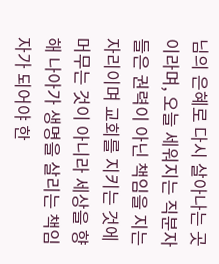님의 은혜로 다시 살아나는 곳이라며, 오늘 세워지는 직분자들은 권력이 아닌 책임을 지는 자리이며 교회를 지키는 것에 머무는 것이 아니라 세상을 향해 나아가 생명을 살리는 책임자가 되어야 한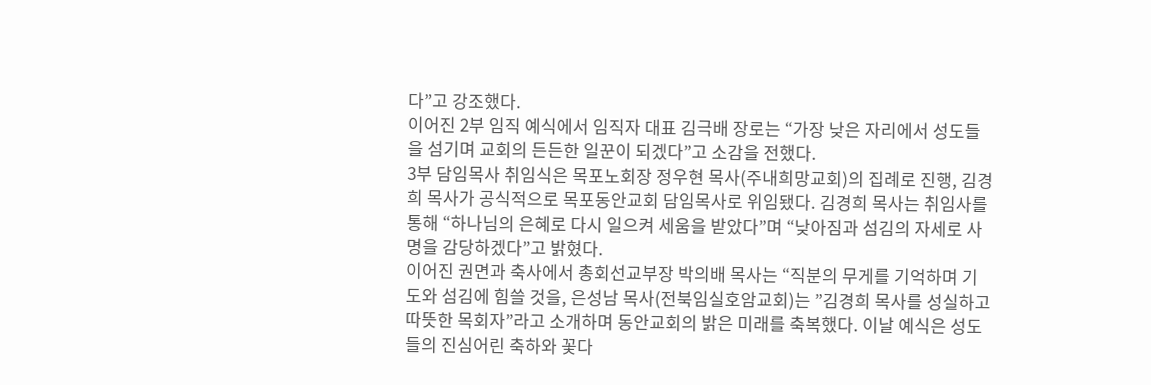다”고 강조했다.
이어진 2부 임직 예식에서 임직자 대표 김극배 장로는 “가장 낮은 자리에서 성도들을 섬기며 교회의 든든한 일꾼이 되겠다”고 소감을 전했다.
3부 담임목사 취임식은 목포노회장 정우현 목사(주내희망교회)의 집례로 진행, 김경희 목사가 공식적으로 목포동안교회 담임목사로 위임됐다. 김경희 목사는 취임사를 통해 “하나님의 은혜로 다시 일으켜 세움을 받았다”며 “낮아짐과 섬김의 자세로 사명을 감당하겠다”고 밝혔다.
이어진 권면과 축사에서 총회선교부장 박의배 목사는 “직분의 무게를 기억하며 기도와 섬김에 힘쓸 것을, 은성남 목사(전북임실호암교회)는 ”김경희 목사를 성실하고 따뜻한 목회자”라고 소개하며 동안교회의 밝은 미래를 축복했다. 이날 예식은 성도들의 진심어린 축하와 꽃다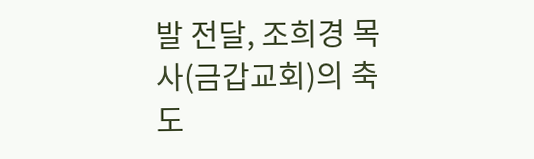발 전달, 조희경 목사(금갑교회)의 축도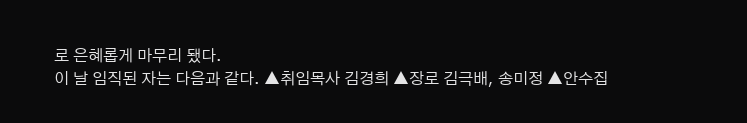로 은혜롭게 마무리 됐다.
이 날 임직된 자는 다음과 같다. ▲취임목사 김경희 ▲장로 김극배, 송미정 ▲안수집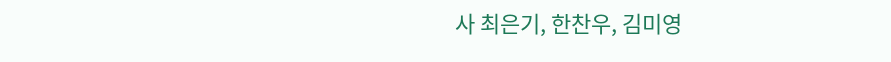사 최은기, 한찬우, 김미영